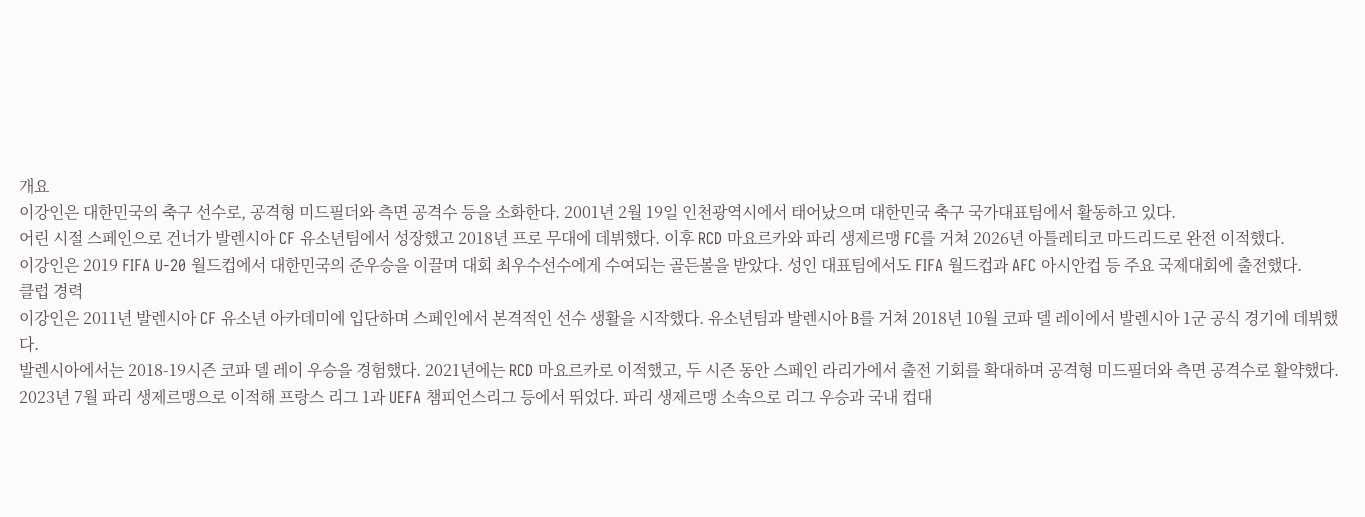개요
이강인은 대한민국의 축구 선수로, 공격형 미드필더와 측면 공격수 등을 소화한다. 2001년 2월 19일 인천광역시에서 태어났으며 대한민국 축구 국가대표팀에서 활동하고 있다.
어린 시절 스페인으로 건너가 발렌시아 CF 유소년팀에서 성장했고 2018년 프로 무대에 데뷔했다. 이후 RCD 마요르카와 파리 생제르맹 FC를 거쳐 2026년 아틀레티코 마드리드로 완전 이적했다.
이강인은 2019 FIFA U-20 월드컵에서 대한민국의 준우승을 이끌며 대회 최우수선수에게 수여되는 골든볼을 받았다. 성인 대표팀에서도 FIFA 월드컵과 AFC 아시안컵 등 주요 국제대회에 출전했다.
클럽 경력
이강인은 2011년 발렌시아 CF 유소년 아카데미에 입단하며 스페인에서 본격적인 선수 생활을 시작했다. 유소년팀과 발렌시아 B를 거쳐 2018년 10월 코파 델 레이에서 발렌시아 1군 공식 경기에 데뷔했다.
발렌시아에서는 2018-19시즌 코파 델 레이 우승을 경험했다. 2021년에는 RCD 마요르카로 이적했고, 두 시즌 동안 스페인 라리가에서 출전 기회를 확대하며 공격형 미드필더와 측면 공격수로 활약했다.
2023년 7월 파리 생제르맹으로 이적해 프랑스 리그 1과 UEFA 챔피언스리그 등에서 뛰었다. 파리 생제르맹 소속으로 리그 우승과 국내 컵대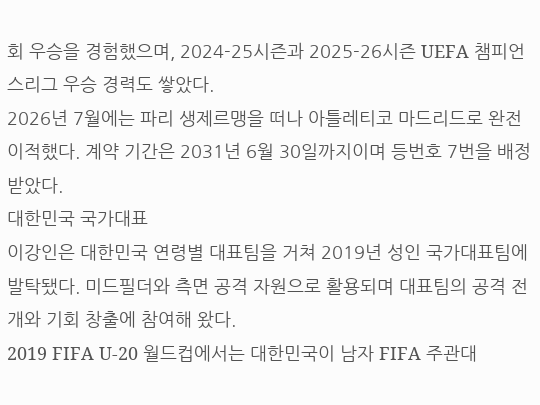회 우승을 경험했으며, 2024-25시즌과 2025-26시즌 UEFA 챔피언스리그 우승 경력도 쌓았다.
2026년 7월에는 파리 생제르맹을 떠나 아틀레티코 마드리드로 완전 이적했다. 계약 기간은 2031년 6월 30일까지이며 등번호 7번을 배정받았다.
대한민국 국가대표
이강인은 대한민국 연령별 대표팀을 거쳐 2019년 성인 국가대표팀에 발탁됐다. 미드필더와 측면 공격 자원으로 활용되며 대표팀의 공격 전개와 기회 창출에 참여해 왔다.
2019 FIFA U-20 월드컵에서는 대한민국이 남자 FIFA 주관대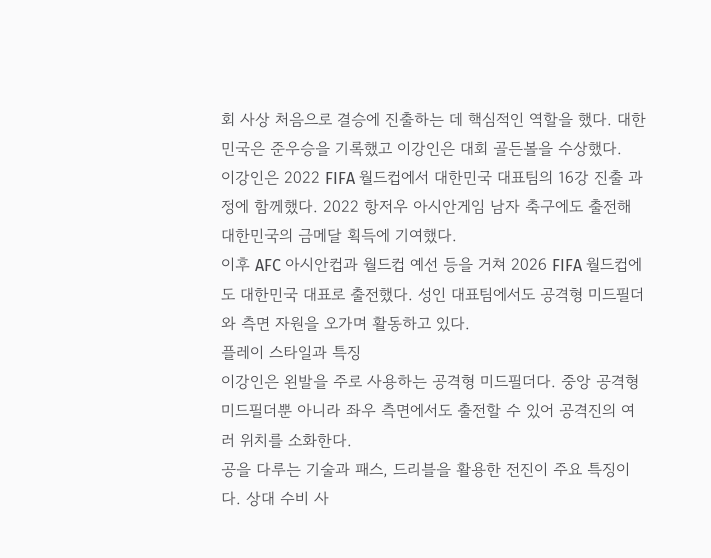회 사상 처음으로 결승에 진출하는 데 핵심적인 역할을 했다. 대한민국은 준우승을 기록했고 이강인은 대회 골든볼을 수상했다.
이강인은 2022 FIFA 월드컵에서 대한민국 대표팀의 16강 진출 과정에 함께했다. 2022 항저우 아시안게임 남자 축구에도 출전해 대한민국의 금메달 획득에 기여했다.
이후 AFC 아시안컵과 월드컵 예선 등을 거쳐 2026 FIFA 월드컵에도 대한민국 대표로 출전했다. 성인 대표팀에서도 공격형 미드필더와 측면 자원을 오가며 활동하고 있다.
플레이 스타일과 특징
이강인은 왼발을 주로 사용하는 공격형 미드필더다. 중앙 공격형 미드필더뿐 아니라 좌우 측면에서도 출전할 수 있어 공격진의 여러 위치를 소화한다.
공을 다루는 기술과 패스, 드리블을 활용한 전진이 주요 특징이다. 상대 수비 사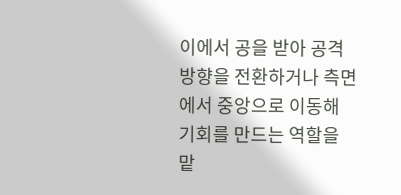이에서 공을 받아 공격 방향을 전환하거나 측면에서 중앙으로 이동해 기회를 만드는 역할을 맡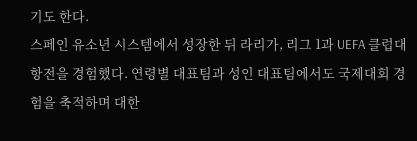기도 한다.
스페인 유소년 시스템에서 성장한 뒤 라리가, 리그 1과 UEFA 클럽대항전을 경험했다. 연령별 대표팀과 성인 대표팀에서도 국제대회 경험을 축적하며 대한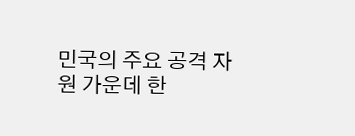민국의 주요 공격 자원 가운데 한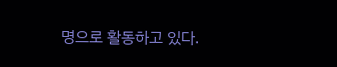명으로 활동하고 있다.